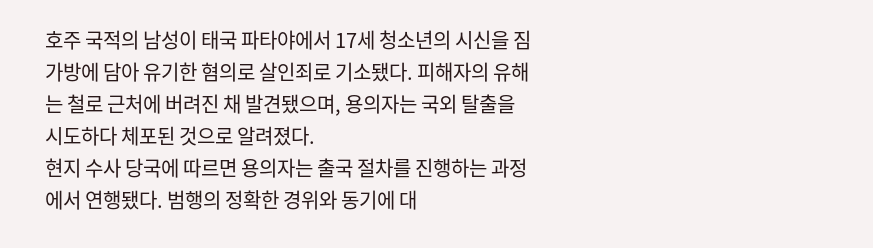호주 국적의 남성이 태국 파타야에서 17세 청소년의 시신을 짐가방에 담아 유기한 혐의로 살인죄로 기소됐다. 피해자의 유해는 철로 근처에 버려진 채 발견됐으며, 용의자는 국외 탈출을 시도하다 체포된 것으로 알려졌다.
현지 수사 당국에 따르면 용의자는 출국 절차를 진행하는 과정에서 연행됐다. 범행의 정확한 경위와 동기에 대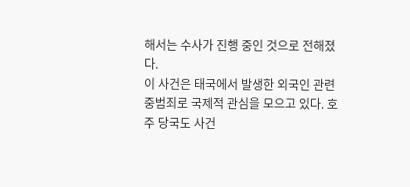해서는 수사가 진행 중인 것으로 전해졌다.
이 사건은 태국에서 발생한 외국인 관련 중범죄로 국제적 관심을 모으고 있다. 호주 당국도 사건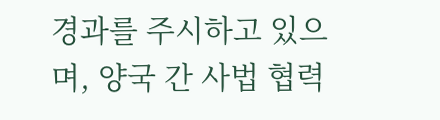경과를 주시하고 있으며, 양국 간 사법 협력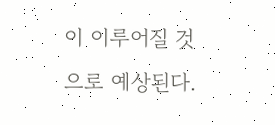이 이루어질 것으로 예상된다.